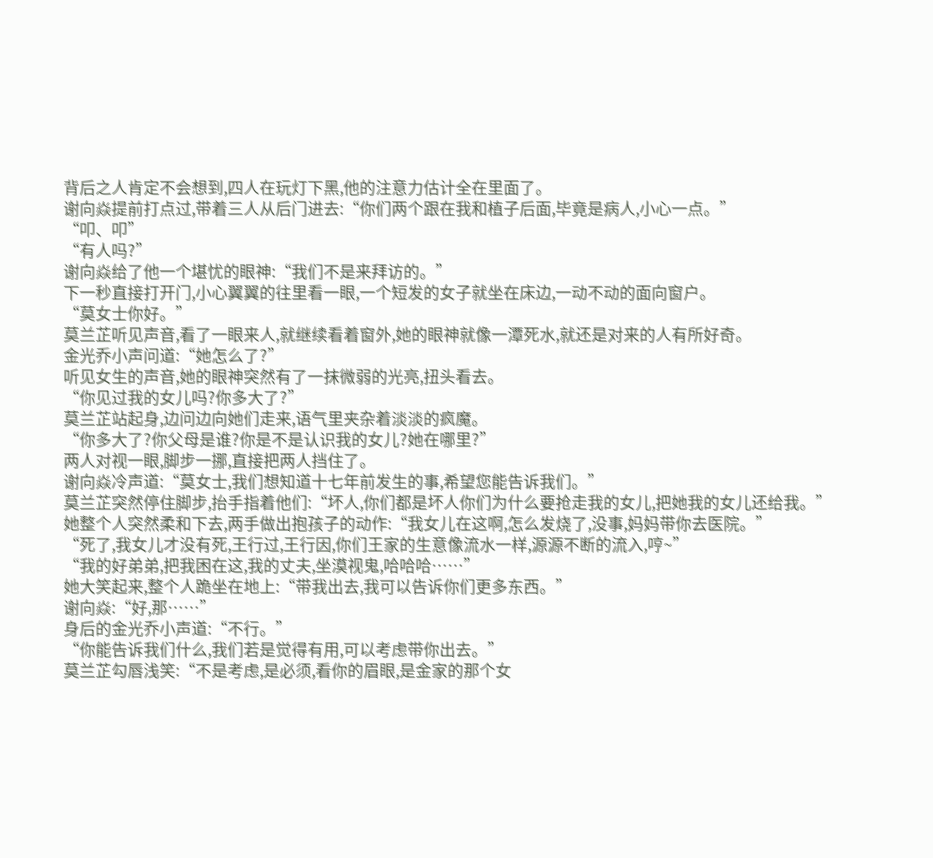背后之人肯定不会想到,四人在玩灯下黑,他的注意力估计全在里面了。
谢向焱提前打点过,带着三人从后门进去:“你们两个跟在我和植子后面,毕竟是病人,小心一点。”
“叩、叩”
“有人吗?”
谢向焱给了他一个堪忧的眼神:“我们不是来拜访的。”
下一秒直接打开门,小心翼翼的往里看一眼,一个短发的女子就坐在床边,一动不动的面向窗户。
“莫女士你好。”
莫兰芷听见声音,看了一眼来人,就继续看着窗外,她的眼神就像一潭死水,就还是对来的人有所好奇。
金光乔小声问道:“她怎么了?”
听见女生的声音,她的眼神突然有了一抹微弱的光亮,扭头看去。
“你见过我的女儿吗?你多大了?”
莫兰芷站起身,边问边向她们走来,语气里夹杂着淡淡的疯魔。
“你多大了?你父母是谁?你是不是认识我的女儿?她在哪里?”
两人对视一眼,脚步一挪,直接把两人挡住了。
谢向焱冷声道:“莫女士,我们想知道十七年前发生的事,希望您能告诉我们。”
莫兰芷突然停住脚步,抬手指着他们:“坏人,你们都是坏人你们为什么要抢走我的女儿,把她我的女儿还给我。”
她整个人突然柔和下去,两手做出抱孩子的动作:“我女儿在这啊,怎么发烧了,没事,妈妈带你去医院。”
“死了,我女儿才没有死,王行过,王行因,你们王家的生意像流水一样,源源不断的流入,哼~”
“我的好弟弟,把我困在这,我的丈夫,坐漠视鬼,哈哈哈……”
她大笑起来,整个人跪坐在地上:“带我出去,我可以告诉你们更多东西。”
谢向焱:“好,那……”
身后的金光乔小声道:“不行。”
“你能告诉我们什么,我们若是觉得有用,可以考虑带你出去。”
莫兰芷勾唇浅笑:“不是考虑,是必须,看你的眉眼,是金家的那个女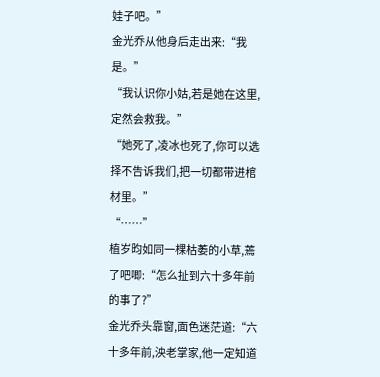娃子吧。”
金光乔从他身后走出来:“我是。”
“我认识你小姑,若是她在这里,定然会救我。”
“她死了,凌冰也死了,你可以选择不告诉我们,把一切都带进棺材里。”
“……”
植岁昀如同一棵枯萎的小草,蔫了吧唧:“怎么扯到六十多年前的事了?”
金光乔头靠窗,面色迷茫道:“六十多年前,泱老掌家,他一定知道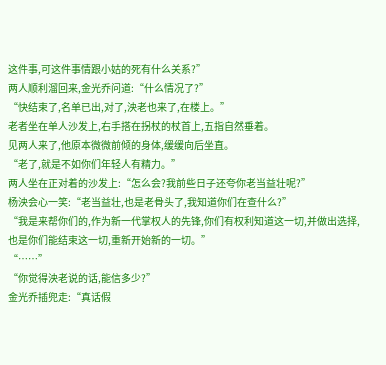这件事,可这件事情跟小姑的死有什么关系?”
两人顺利溜回来,金光乔问道:“什么情况了?”
“快结束了,名单已出,对了,泱老也来了,在楼上。”
老者坐在单人沙发上,右手搭在拐杖的杖首上,五指自然垂着。
见两人来了,他原本微微前倾的身体,缓缓向后坐直。
“老了,就是不如你们年轻人有精力。”
两人坐在正对着的沙发上:“怎么会?我前些日子还夸你老当益壮呢?”
杨泱会心一笑:“老当益壮,也是老骨头了,我知道你们在查什么?”
“我是来帮你们的,作为新一代掌权人的先锋,你们有权利知道这一切,并做出选择,也是你们能结束这一切,重新开始新的一切。”
“……”
“你觉得泱老说的话,能信多少?”
金光乔插兜走:“真话假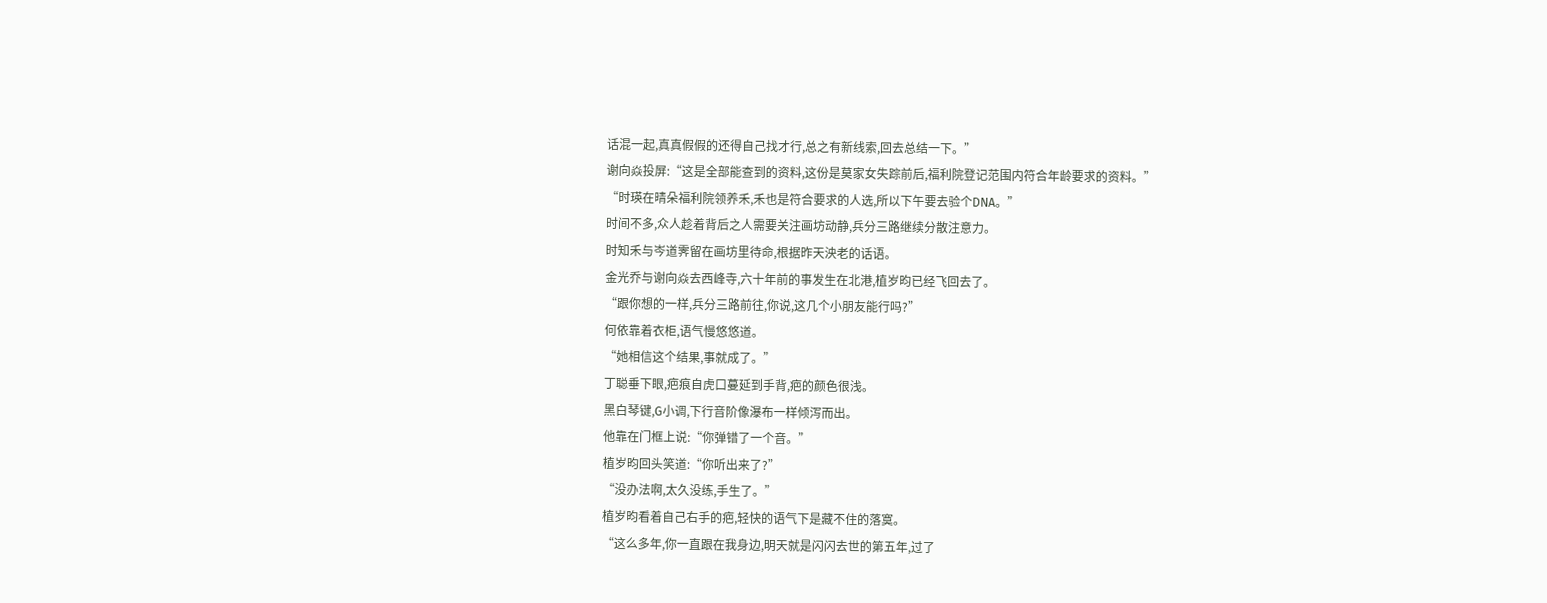话混一起,真真假假的还得自己找才行,总之有新线索,回去总结一下。”
谢向焱投屏:“这是全部能查到的资料,这份是莫家女失踪前后,福利院登记范围内符合年龄要求的资料。”
“时瑛在晴朵福利院领养禾,禾也是符合要求的人选,所以下午要去验个DNA。”
时间不多,众人趁着背后之人需要关注画坊动静,兵分三路继续分散注意力。
时知禾与岑道霁留在画坊里待命,根据昨天泱老的话语。
金光乔与谢向焱去西峰寺,六十年前的事发生在北港,植岁昀已经飞回去了。
“跟你想的一样,兵分三路前往,你说,这几个小朋友能行吗?”
何依靠着衣柜,语气慢悠悠道。
“她相信这个结果,事就成了。”
丁聪垂下眼,疤痕自虎口蔓延到手背,疤的颜色很浅。
黑白琴键,G小调,下行音阶像瀑布一样倾泻而出。
他靠在门框上说:“你弹错了一个音。”
植岁昀回头笑道:“你听出来了?”
“没办法啊,太久没练,手生了。”
植岁昀看着自己右手的疤,轻快的语气下是藏不住的落寞。
“这么多年,你一直跟在我身边,明天就是闪闪去世的第五年,过了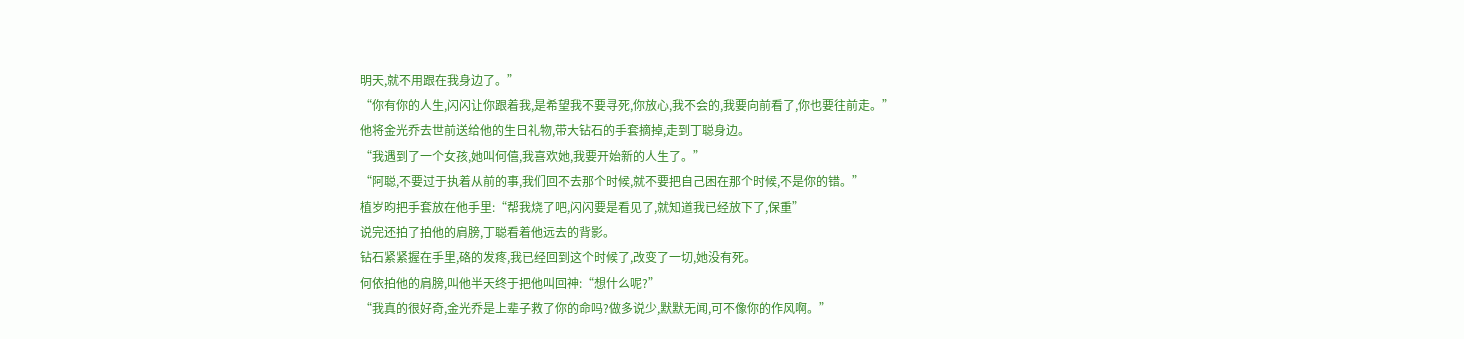明天,就不用跟在我身边了。”
“你有你的人生,闪闪让你跟着我,是希望我不要寻死,你放心,我不会的,我要向前看了,你也要往前走。”
他将金光乔去世前送给他的生日礼物,带大钻石的手套摘掉,走到丁聪身边。
“我遇到了一个女孩,她叫何僖,我喜欢她,我要开始新的人生了。”
“阿聪,不要过于执着从前的事,我们回不去那个时候,就不要把自己困在那个时候,不是你的错。”
植岁昀把手套放在他手里:“帮我烧了吧,闪闪要是看见了,就知道我已经放下了,保重”
说完还拍了拍他的肩膀,丁聪看着他远去的背影。
钻石紧紧握在手里,硌的发疼,我已经回到这个时候了,改变了一切,她没有死。
何依拍他的肩膀,叫他半天终于把他叫回神:“想什么呢?”
“我真的很好奇,金光乔是上辈子救了你的命吗?做多说少,默默无闻,可不像你的作风啊。”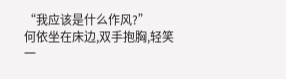“我应该是什么作风?”
何依坐在床边,双手抱胸,轻笑一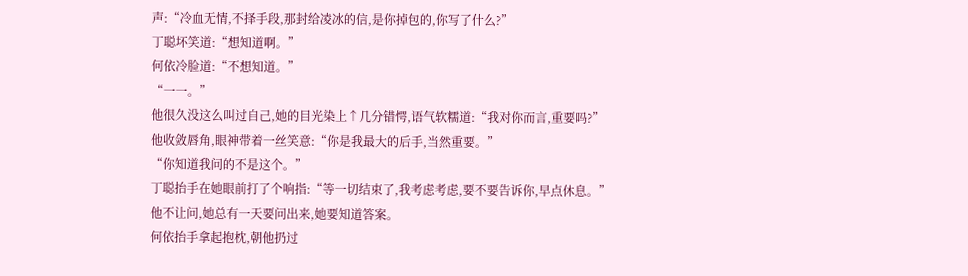声:“冷血无情,不择手段,那封给凌冰的信,是你掉包的,你写了什么?”
丁聪坏笑道:“想知道啊。”
何依冷脸道:“不想知道。”
“一一。”
他很久没这么叫过自己,她的目光染上↑几分错愕,语气软糯道:“我对你而言,重要吗?”
他收敛唇角,眼神带着一丝笑意:“你是我最大的后手,当然重要。”
“你知道我问的不是这个。”
丁聪抬手在她眼前打了个响指:“等一切结束了,我考虑考虑,要不要告诉你,早点休息。”
他不让问,她总有一天要问出来,她要知道答案。
何依抬手拿起抱枕,朝他扔过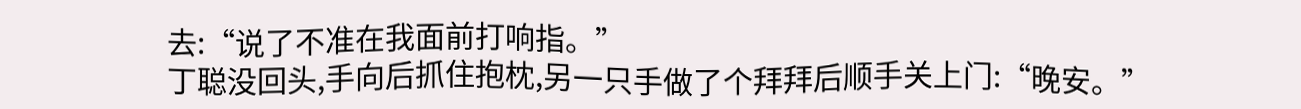去:“说了不准在我面前打响指。”
丁聪没回头,手向后抓住抱枕,另一只手做了个拜拜后顺手关上门:“晚安。”